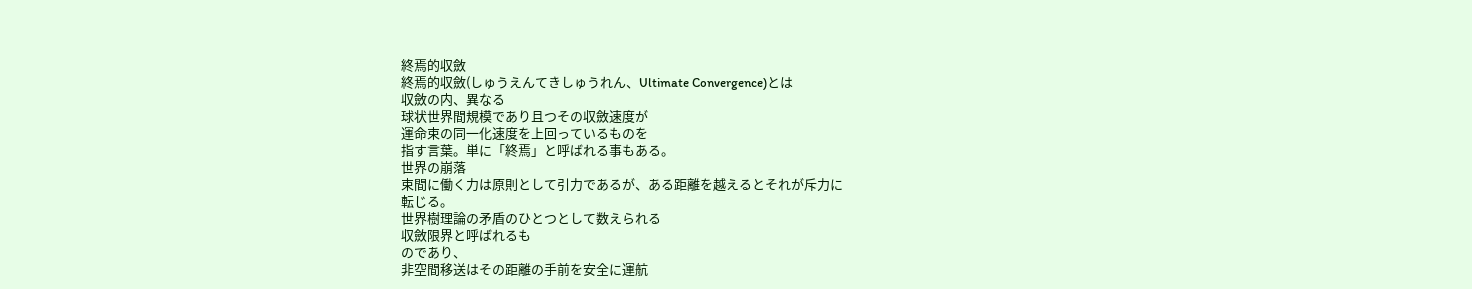終焉的収斂
終焉的収斂(しゅうえんてきしゅうれん、Ultimate Convergence)とは
収斂の内、異なる
球状世界間規模であり且つその収斂速度が
運命束の同一化速度を上回っているものを
指す言葉。単に「終焉」と呼ばれる事もある。
世界の崩落
束間に働く力は原則として引力であるが、ある距離を越えるとそれが斥力に
転じる。
世界樹理論の矛盾のひとつとして数えられる
収斂限界と呼ばれるも
のであり、
非空間移送はその距離の手前を安全に運航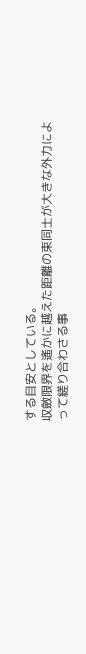する目安としている。
収斂限界を遙かに越えた距離の束同士が大きな外力によって縒り合わさる事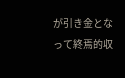が引き金となって終焉的収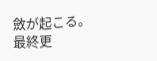斂が起こる。
最終更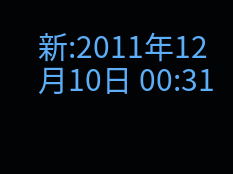新:2011年12月10日 00:31